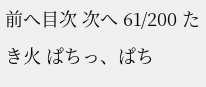前へ目次 次へ 61/200 たき火 ぱちっ、ぱち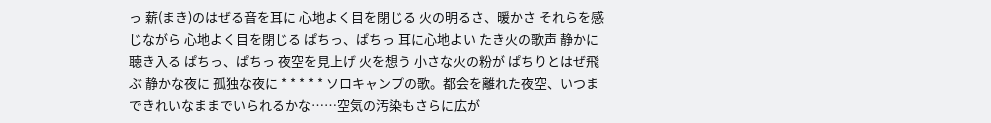っ 薪(まき)のはぜる音を耳に 心地よく目を閉じる 火の明るさ、暖かさ それらを感じながら 心地よく目を閉じる ぱちっ、ぱちっ 耳に心地よい たき火の歌声 静かに聴き入る ぱちっ、ぱちっ 夜空を見上げ 火を想う 小さな火の粉が ぱちりとはぜ飛ぶ 静かな夜に 孤独な夜に * * * * * ソロキャンプの歌。都会を離れた夜空、いつまできれいなままでいられるかな……空気の汚染もさらに広が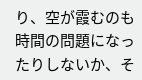り、空が霞むのも時間の問題になったりしないか、そ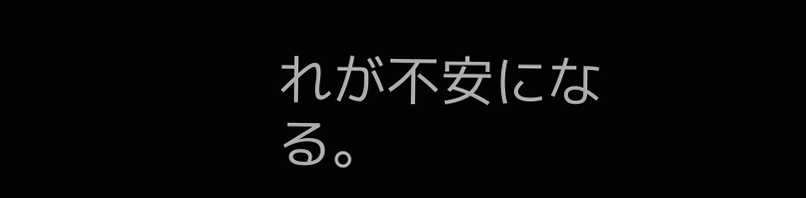れが不安になる。